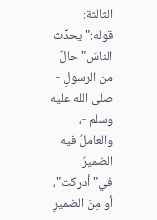الثالثة: قوله:"يحدِّث الناسَ"حالٌ من الرسولِ - صلى الله عليه وسلم -، والعاملُ فيه الضميرُ في"أدركت"، أو مِنَ الضميرِ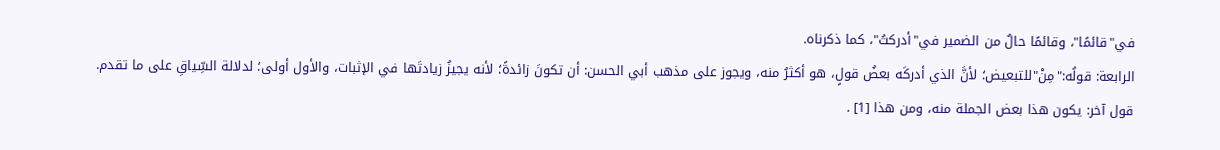في"قائمًا"، وقائمًا حالٌ من الضمير في"أدركتُ"، كما ذكرناه.
الرابعة: قولُه:"مِنْ"للتبعيض؛ لأنَّ الذي أدركَه بعضُ قولٍ، هو أكثرُ منه، ويجوز على مذهب أبي الحسن: أن تكونَ زائدةً؛ لأنه يجيزُ زيادتَها في الإثبات، والأول أولى؛ لدلالة السِّياقِ على ما تقدم.
قول آخر: يكون هذا بعض الجملة منه، ومن هذا [1] .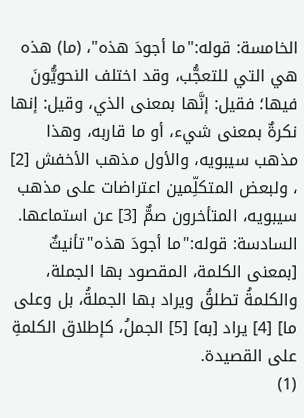الخامسة: قوله:"ما أجودَ هذه"، (ما) هذه هي التي للتعجُّب، وقد اختلف النحويُّونَ فيها؛ فقيل: إنَّها بمعنى الذي، وقيل: إنها نكرةٌ بمعنى شيء، أو ما قاربه، وهذا مذهب سيبويه، والأول مذهب الأخفش [2] ، ولبعض المتكلِّمين اعتراضات على مذهب سيبويه، المتأخرون صمٌّ [3] عن استماعها.
السادسة: قوله:"ما أجودَ هذه"تأنيثٌ [بمعنى الكلمة، المقصود بها الجملة، والكلمةُ تطلقُ ويراد بها الجملةُ، بل وعلى ما] [4] يراد [به] [5] الجملُ، كإطلاق الكلمةِ على القصيدة.
(1)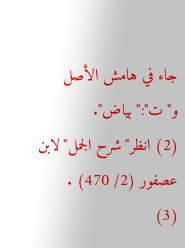جاء في هامش الأصل و"ت":"بياض".
(2) انظر"شرح الجمل"لابن عصفور (2/ 470) .
(3)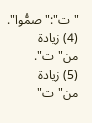"ت":"صمُّوا".
(4) زيادة من"ت".
(5) زيادة من"ت"